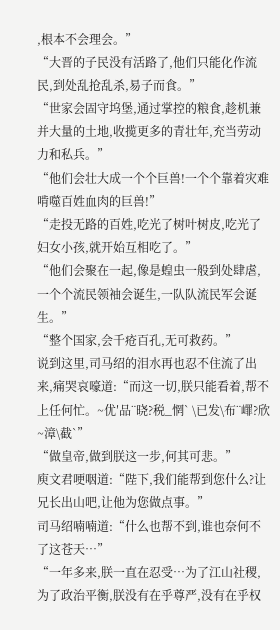,根本不会理会。”
“大晋的子民没有活路了,他们只能化作流民,到处乱抢乱杀,易子而食。”
“世家会固守坞堡,通过掌控的粮食,趁机兼并大量的土地,收揽更多的青壮年,充当劳动力和私兵。”
“他们会壮大成一个个巨兽!一个个靠着灾难啃噬百姓血肉的巨兽!”
“走投无路的百姓,吃光了树叶树皮,吃光了妇女小孩,就开始互相吃了。”
“他们会聚在一起,像是蝗虫一般到处肆虐,一个个流民领袖会诞生,一队队流民军会诞生。”
“整个国家,会千疮百孔,无可救药。”
说到这里,司马绍的泪水再也忍不住流了出来,痛哭哀嚎道:“而这一切,朕只能看着,帮不上任何忙。~优′品¨晓?税_惘` \已发\布¨嶵?欣~漳\截`”
“做皇帝,做到朕这一步,何其可悲。”
庾文君哽咽道:“陛下,我们能帮到您什么?让兄长出山吧,让他为您做点事。”
司马绍喃喃道:“什么也帮不到,谁也奈何不了这苍天…”
“一年多来,朕一直在忍受…为了江山社稷,为了政治平衡,朕没有在乎尊严,没有在乎权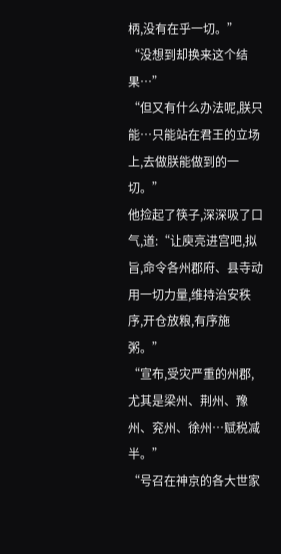柄,没有在乎一切。”
“没想到却换来这个结果…”
“但又有什么办法呢,朕只能…只能站在君王的立场上,去做朕能做到的一切。”
他捡起了筷子,深深吸了口气,道:“让庾亮进宫吧,拟旨,命令各州郡府、县寺动用一切力量,维持治安秩序,开仓放粮,有序施粥。”
“宣布,受灾严重的州郡,尤其是梁州、荆州、豫州、兖州、徐州…赋税减半。”
“号召在神京的各大世家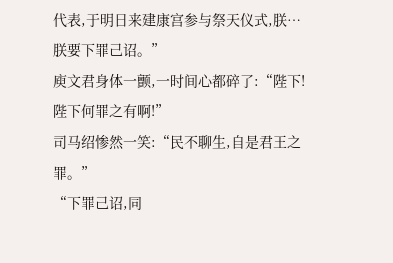代表,于明日来建康宫参与祭天仪式,朕…朕要下罪己诏。”
庾文君身体一颤,一时间心都碎了:“陛下!陛下何罪之有啊!”
司马绍惨然一笑:“民不聊生,自是君王之罪。”
“下罪己诏,同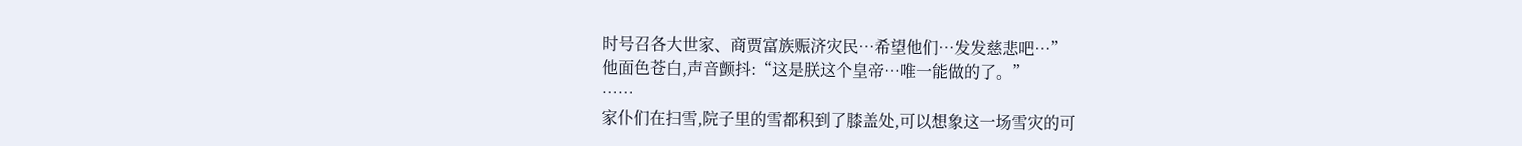时号召各大世家、商贾富族赈济灾民…希望他们…发发慈悲吧…”
他面色苍白,声音颤抖:“这是朕这个皇帝…唯一能做的了。”
……
家仆们在扫雪,院子里的雪都积到了膝盖处,可以想象这一场雪灾的可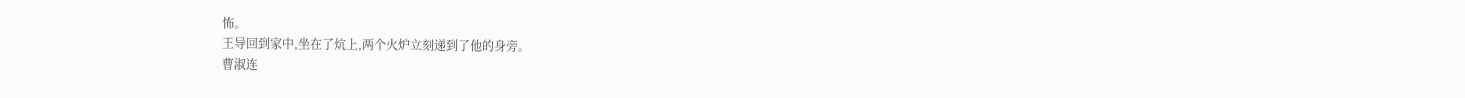怖。
王导回到家中,坐在了炕上,两个火炉立刻递到了他的身旁。
曹淑连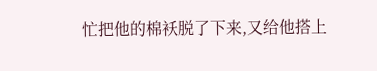忙把他的棉袄脱了下来,又给他搭上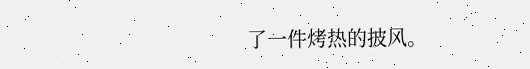了一件烤热的披风。